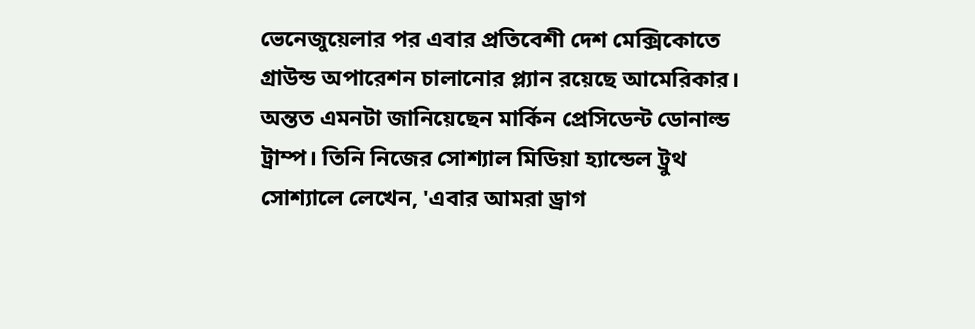ভেনেজুয়েলার পর এবার প্রতিবেশী দেশ মেক্সিকোতে গ্রাউন্ড অপারেশন চালানোর প্ল্যান রয়েছে আমেরিকার। অন্তত এমনটা জানিয়েছেন মার্কিন প্রেসিডেন্ট ডোনাল্ড ট্রাম্প। তিনি নিজের সোশ্যাল মিডিয়া হ্যান্ডেল ট্রুথ সোশ্যালে লেখেন, 'এবার আমরা ড্রাগ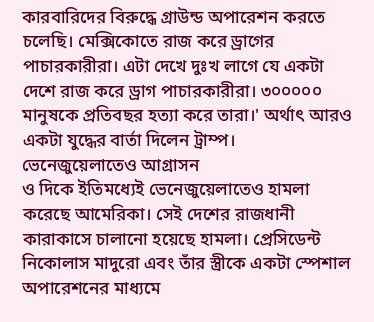কারবারিদের বিরুদ্ধে গ্রাউন্ড অপারেশন করতে চলেছি। মেক্সিকোতে রাজ করে ড্রাগের পাচারকারীরা। এটা দেখে দুঃখ লাগে যে একটা দেশে রাজ করে ড্রাগ পাচারকারীরা। ৩০০০০০ মানুষকে প্রতিবছর হত্যা করে তারা।' অর্থাৎ আরও একটা যুদ্ধের বার্তা দিলেন ট্রাম্প।
ভেনেজুয়েলাতেও আগ্রাসন
ও দিকে ইতিমধ্যেই ভেনেজুয়েলাতেও হামলা করেছে আমেরিকা। সেই দেশের রাজধানী কারাকাসে চালানো হয়েছে হামলা। প্রেসিডেন্ট নিকোলাস মাদুরো এবং তাঁর স্ত্রীকে একটা স্পেশাল অপারেশনের মাধ্যমে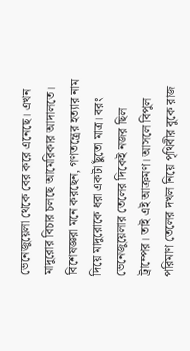ভেনেজুয়েলা থেকে বের করে এনেছে। এখন মাদুরোর বিচার চলছে আমেরিকার আদালতে।
বিশেষজ্ঞরা মনে করছেন, গণতন্ত্রের হত্যার নাম দিয়ে মাদুরোকে ধরা একটা ছুঁতো মাত্র। বরং ভেনেজুয়েলার তেলের দিকেই নজর ছিল ট্রাম্পের। তাই এই আক্রমণ। আসলে বিপুল পরিমাণ তেলের দখল নিয়ে পৃথিবীর বুকে রাজ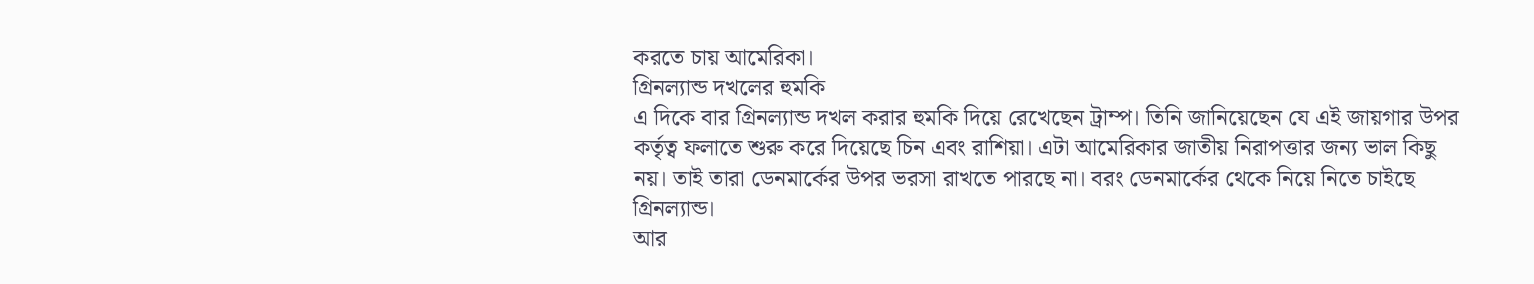করতে চায় আমেরিকা।
গ্রিনল্যান্ড দখলের হুমকি
এ দিকে বার গ্রিনল্যান্ড দখল করার হুমকি দিয়ে রেখেছেন ট্রাম্প। তিনি জানিয়েছেন যে এই জায়গার উপর কর্তৃত্ব ফলাতে শুরু করে দিয়েছে চিন এবং রাশিয়া। এটা আমেরিকার জাতীয় নিরাপত্তার জন্য ভাল কিছু নয়। তাই তারা ডেনমার্কের উপর ভরসা রাখতে পারছে না। বরং ডেনমার্কের থেকে নিয়ে নিতে চাইছে গ্রিনল্যান্ড।
আর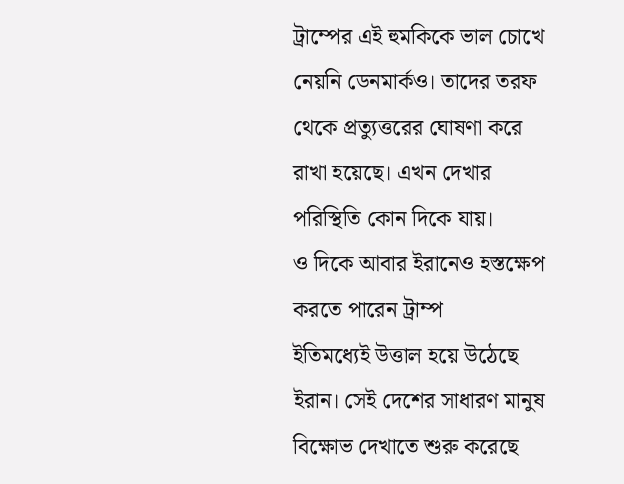ট্রাম্পের এই হুমকিকে ভাল চোখে নেয়নি ডেনমার্কও। তাদের তরফ থেকে প্রত্যুত্তরের ঘোষণা করে রাখা হয়েছে। এখন দেখার পরিস্থিতি কোন দিকে যায়।
ও দিকে আবার ইরানেও হস্তক্ষেপ করতে পারেন ট্রাম্প
ইতিমধ্যেই উত্তাল হয়ে উঠেছে ইরান। সেই দেশের সাধারণ মানুষ বিক্ষোভ দেখাতে শুরু করেছে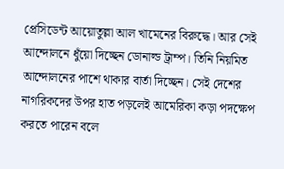প্রেসিডেন্ট আয়োতুল্লা আল খামেনের বিরুদ্ধে। আর সেই আন্দোলনে ধুঁয়ো দিচ্ছেন ডোনাল্ড ট্রাম্প। তিনি নিয়মিত আন্দোলনের পাশে থাকার বার্তা দিচ্ছেন। সেই দেশের নাগরিকদের উপর হাত পড়লেই আমেরিকা কড়া পদক্ষেপ করতে পারেন বলে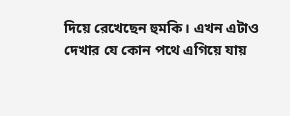দিয়ে রেখেছেন হুমকি। এখন এটাও দেখার যে কোন পথে এগিয়ে যায়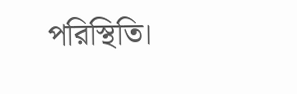পরিস্থিতি।